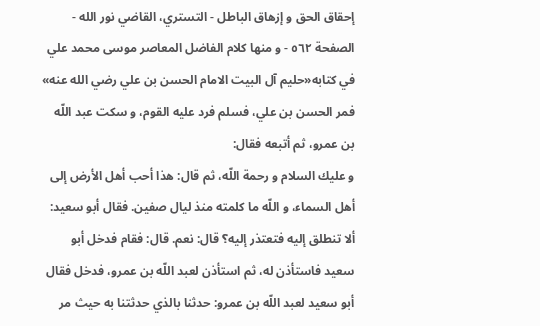إحقاق الحق و إزهاق الباطل - التستري، القاضي نور الله - الصفحة ٥٦٢ - و منها كلام الفاضل المعاصر موسى محمد علي في كتابه«حليم آل البيت الامام الحسن بن علي رضي الله عنه»
فمر الحسن بن علي، فسلم فرد عليه القوم، و سكت عبد اللّه بن عمرو، ثم أتبعه فقال:
و عليك السلام و رحمة اللّه، ثم قال: هذا أحب أهل الأرض إلى أهل السماء، و اللّه ما كلمته منذ ليال صفين. فقال أبو سعيد: ألا تنطلق إليه فتعتذر إليه؟ قال: نعم. قال: فقام فدخل أبو سعيد فاستأذن له، ثم استأذن لعبد اللّه بن عمرو، فدخل فقال أبو سعيد لعبد اللّه بن عمرو: حدثنا بالذي حدثتنا به حيث مر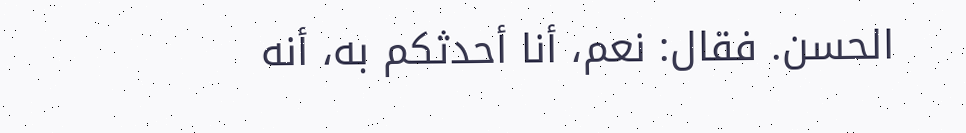الحسن. فقال: نعم، أنا أحدثكم به، أنه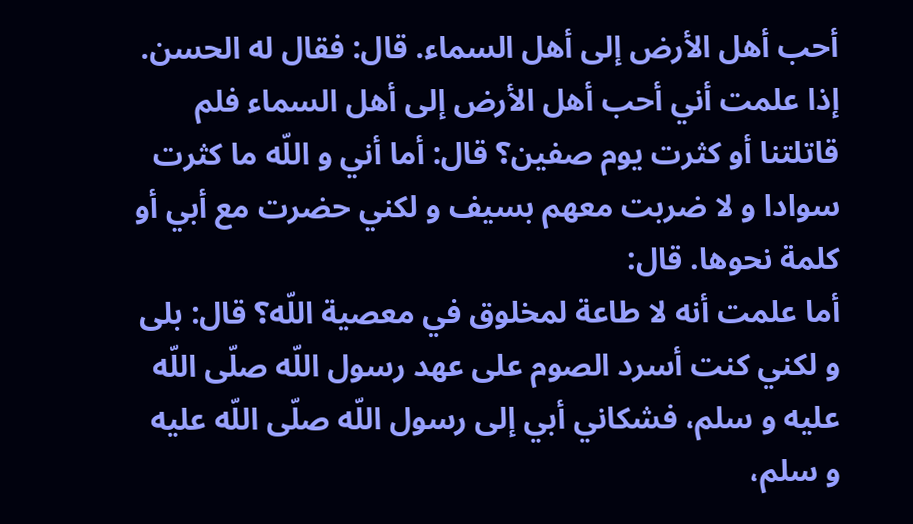أحب أهل الأرض إلى أهل السماء. قال: فقال له الحسن. إذا علمت أني أحب أهل الأرض إلى أهل السماء فلم قاتلتنا أو كثرت يوم صفين؟ قال: أما أني و اللّه ما كثرت سوادا و لا ضربت معهم بسيف و لكني حضرت مع أبي أو كلمة نحوها. قال:
أما علمت أنه لا طاعة لمخلوق في معصية اللّه؟ قال: بلى و لكني كنت أسرد الصوم على عهد رسول اللّه صلّى اللّه عليه و سلم، فشكاني أبي إلى رسول اللّه صلّى اللّه عليه و سلم،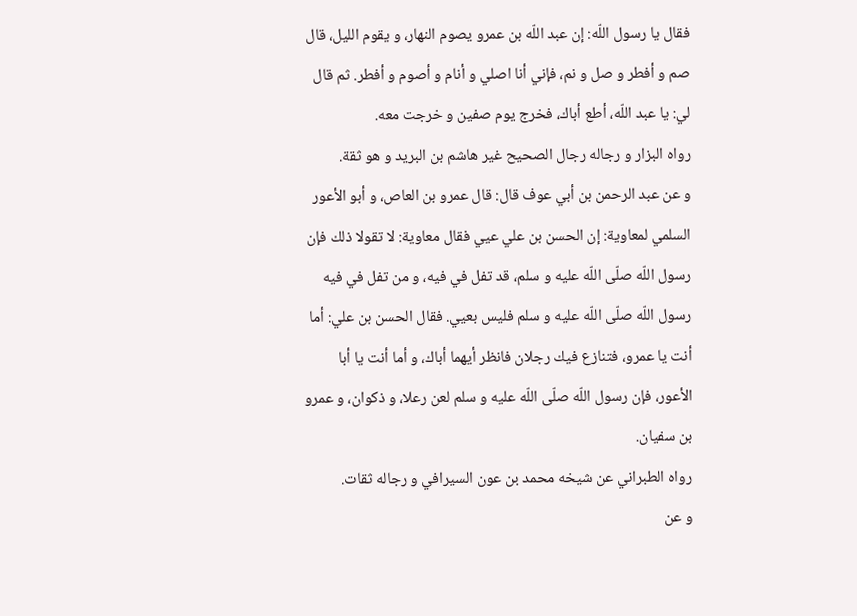فقال يا رسول اللّه: إن عبد اللّه بن عمرو يصوم النهار، و يقوم الليل، قال صم و أفطر و صل و نم، فإني أنا اصلي و أنام و أصوم و أفطر. ثم قال لي: يا عبد اللّه، أطع أباك، فخرج يوم صفين و خرجت معه.
رواه البزار و رجاله رجال الصحيح غير هاشم بن البريد و هو ثقة.
و عن عبد الرحمن بن أبي عوف قال: قال عمرو بن العاص، و أبو الأعور السلمي لمعاوية: إن الحسن بن علي عيي فقال معاوية: لا تقولا ذلك فإن رسول اللّه صلّى اللّه عليه و سلم، قد تفل في فيه، و من تفل في فيه رسول اللّه صلّى اللّه عليه و سلم فليس بعيي. فقال الحسن بن علي: أما أنت يا عمرو، فتنازع فيك رجلان فانظر أيهما أباك، و أما أنت يا أبا الأعور، فإن رسول اللّه صلّى اللّه عليه و سلم لعن رعلا، و ذكوان، و عمرو بن سفيان.
رواه الطبراني عن شيخه محمد بن عون السيرافي و رجاله ثقات.
و عن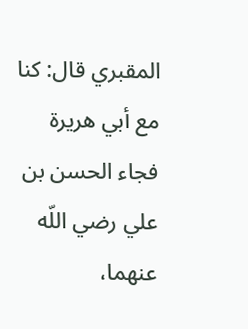المقبري قال: كنا مع أبي هريرة فجاء الحسن بن علي رضي اللّه عنهما،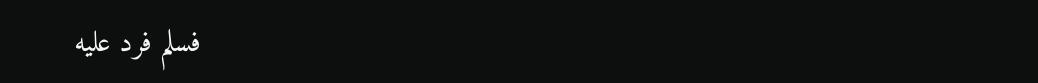فسلم فرد عليه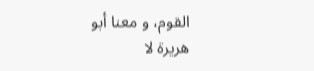القوم، و معنا أبو هريرة لا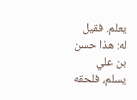يعلم. فقيل له: هذا حسن بن علي يسلم، فلحقه